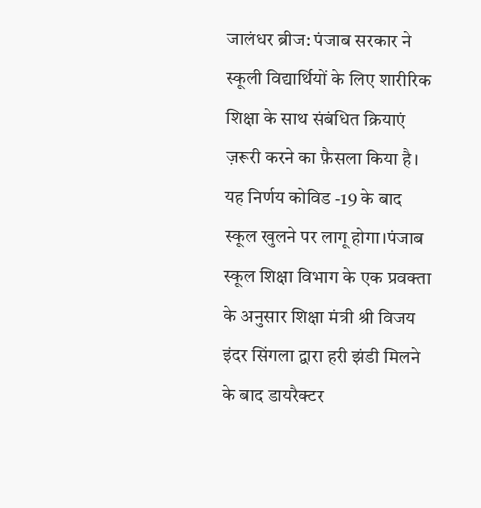जालंधर ब्रीज: पंजाब सरकार ने स्कूली विद्यार्थियों के लिए शारीरिक शिक्षा के साथ संबंधित क्रियाएं ज़रूरी करने का फ़ैसला किया है। यह निर्णय कोविड -19 के बाद स्कूल खुलने पर लागू होगा।पंजाब स्कूल शिक्षा विभाग के एक प्रवक्ता के अनुसार शिक्षा मंत्री श्री विजय इंदर सिंगला द्वारा हरी झंडी मिलने के बाद डायरैक्टर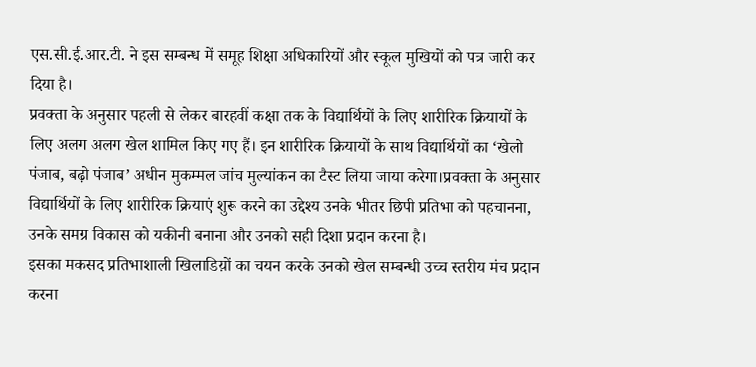एस.सी.ई.आर.टी. ने इस सम्बन्ध में समूह शिक्षा अधिकारियों और स्कूल मुखियों को पत्र जारी कर दिया है।
प्रवक्ता के अनुसार पहली से लेकर बारहवीं कक्षा तक के विद्यार्थियों के लिए शारीरिक क्रियायों के लिए अलग अलग खेल शामिल किए गए हैं। इन शारीरिक क्रियायों के साथ विद्यार्थियों का ‘खेलो पंजाब, बढ़ो पंजाब’ अधीन मुकम्मल जांच मुल्यांकन का टैस्ट लिया जाया करेगा।प्रवक्ता के अनुसार विद्यार्थियों के लिए शारीरिक क्रियाएं शुरू करने का उद्देश्य उनके भीतर छिपी प्रतिभा को पहचानना, उनके समग्र विकास को यकीनी बनाना और उनको सही दिशा प्रदान करना है।
इसका मकसद प्रतिभाशाली खिलाडिय़ों का चयन करके उनको खेल सम्बन्धी उच्च स्तरीय मंच प्रदान करना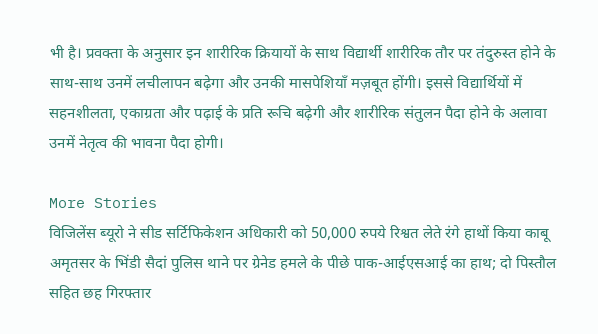भी है। प्रवक्ता के अनुसार इन शारीरिक क्रियायों के साथ विद्यार्थी शारीरिक तौर पर तंदुरुस्त होने के साथ-साथ उनमें लचीलापन बढ़ेगा और उनकी मासपेशियाँ मज़बूत होंगी। इससे विद्यार्थियों में सहनशीलता, एकाग्रता और पढ़ाई के प्रति रूचि बढ़ेगी और शारीरिक संतुलन पैदा होने के अलावा उनमें नेतृत्व की भावना पैदा होगी।

More Stories
विजिलेंस ब्यूरो ने सीड सर्टिफिकेशन अधिकारी को 50,000 रुपये रिश्वत लेते रंगे हाथों किया काबू
अमृतसर के भिंडी सैदां पुलिस थाने पर ग्रेनेड हमले के पीछे पाक-आईएसआई का हाथ; दो पिस्तौल सहित छह गिरफ्तार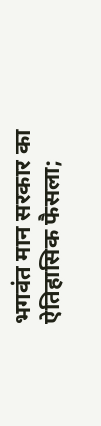भगवंत मान सरकार का ऐतिहासिक फैसला;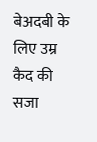बेअदबी के लिए उम्र कैद की सजा